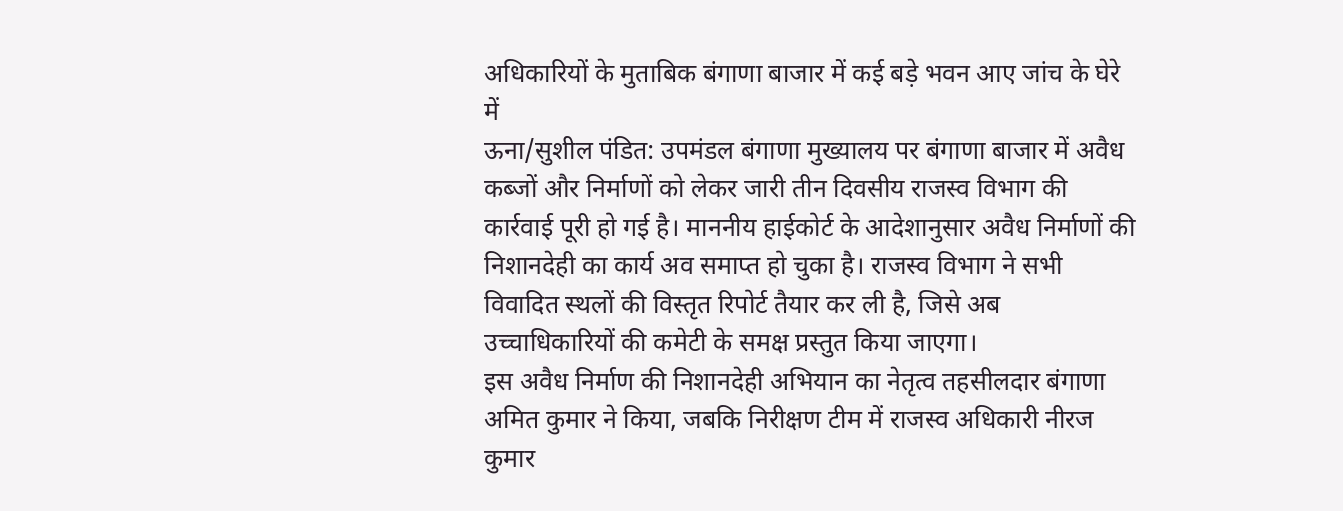अधिकारियों के मुताबिक बंगाणा बाजार में कई बड़े भवन आए जांच के घेरे में
ऊना/सुशील पंडित: उपमंडल बंगाणा मुख्यालय पर बंगाणा बाजार में अवैध कब्जों और निर्माणों को लेकर जारी तीन दिवसीय राजस्व विभाग की कार्रवाई पूरी हो गई है। माननीय हाईकोर्ट के आदेशानुसार अवैध निर्माणों की निशानदेही का कार्य अव समाप्त हो चुका है। राजस्व विभाग ने सभी विवादित स्थलों की विस्तृत रिपोर्ट तैयार कर ली है, जिसे अब उच्चाधिकारियों की कमेटी के समक्ष प्रस्तुत किया जाएगा।
इस अवैध निर्माण की निशानदेही अभियान का नेतृत्व तहसीलदार बंगाणा अमित कुमार ने किया, जबकि निरीक्षण टीम में राजस्व अधिकारी नीरज कुमार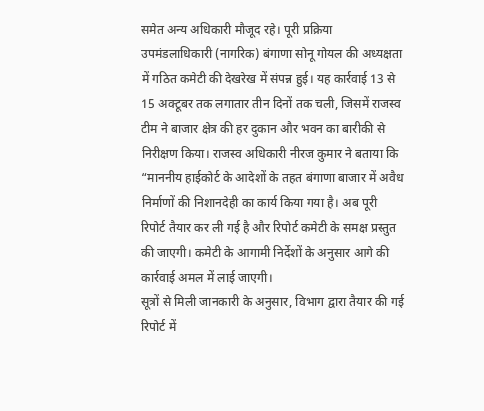समेत अन्य अधिकारी मौजूद रहे। पूरी प्रक्रिया उपमंडलाधिकारी (नागरिक) बंगाणा सोनू गोयल की अध्यक्षता में गठित कमेटी की देखरेख में संपन्न हुई। यह कार्रवाई 13 से 15 अक्टूबर तक लगातार तीन दिनों तक चली, जिसमें राजस्व टीम ने बाजार क्षेत्र की हर दुकान और भवन का बारीकी से निरीक्षण किया। राजस्व अधिकारी नीरज कुमार ने बताया कि “माननीय हाईकोर्ट के आदेशों के तहत बंगाणा बाजार में अवैध निर्माणों की निशानदेही का कार्य किया गया है। अब पूरी रिपोर्ट तैयार कर ली गई है और रिपोर्ट कमेटी के समक्ष प्रस्तुत की जाएगी। कमेटी के आगामी निर्देशों के अनुसार आगे की कार्रवाई अमल में लाई जाएगी।
सूत्रों से मिली जानकारी के अनुसार, विभाग द्वारा तैयार की गई रिपोर्ट में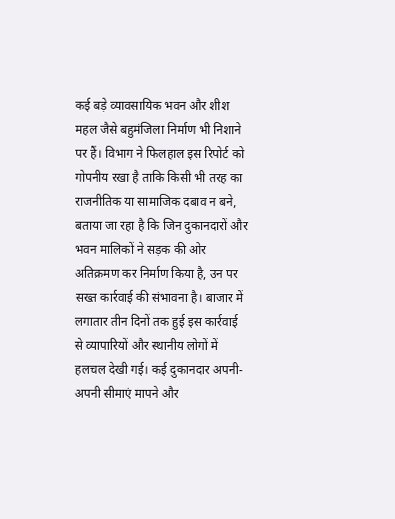कई बड़े व्यावसायिक भवन और शीश महल जैसे बहुमंजिला निर्माण भी निशाने पर हैं। विभाग ने फिलहाल इस रिपोर्ट को गोपनीय रखा है ताकि किसी भी तरह का राजनीतिक या सामाजिक दबाव न बने, बताया जा रहा है कि जिन दुकानदारों और भवन मालिकों ने सड़क की ओर अतिक्रमण कर निर्माण किया है, उन पर सख्त कार्रवाई की संभावना है। बाजार में लगातार तीन दिनों तक हुई इस कार्रवाई से व्यापारियों और स्थानीय लोगों में हलचल देखी गई। कई दुकानदार अपनी-अपनी सीमाएं मापने और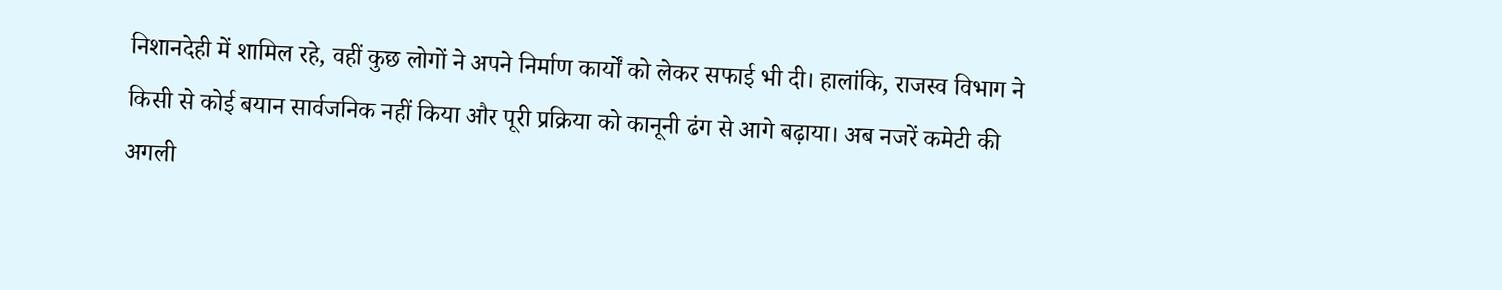निशानदेही में शामिल रहे, वहीं कुछ लोगों ने अपने निर्माण कार्यों को लेकर सफाई भी दी। हालांकि, राजस्व विभाग ने किसी से कोई बयान सार्वजनिक नहीं किया और पूरी प्रक्रिया को कानूनी ढंग से आगे बढ़ाया। अब नजरें कमेटी की अगली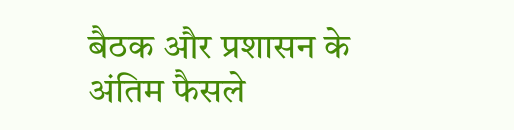बैठक और प्रशासन के अंतिम फैसले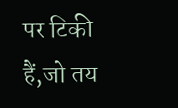पर टिकी हैं,जो तय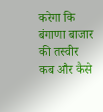करेगा कि बंगाणा बाजार की तस्वीर कब और कैसे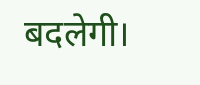बदलेगी।